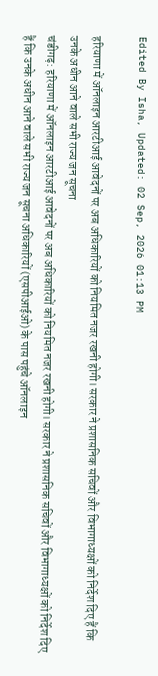Edited By Isha, Updated: 02 Sep, 2026 01:13 PM

हरियाणा में ऑनलाइन आरटीआई आवेदनों पर अब अधिकारियों को नियमित नजर रखनी होगी। सरकार ने प्रशासनिक सचिवों और विभागाध्यक्षों को निर्देश दिए हैं कि उनके अधीन आने वाले सभी राज्य जन सूचना
चंडीगढ़: हरियाणा में ऑनलाइन आरटीआई आवेदनों पर अब अधिकारियों को नियमित नजर रखनी होगी। सरकार ने प्रशासनिक सचिवों और विभागाध्यक्षों को निर्देश दिए हैं कि उनके अधीन आने वाले सभी राज्य जन सूचना अधिकारियों (एसपीआईओ) के पास पहुंचे ऑनलाइन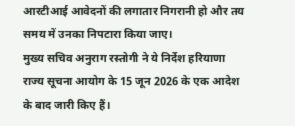आरटीआई आवेदनों की लगातार निगरानी हो और तय समय में उनका निपटारा किया जाए।
मुख्य सचिव अनुराग रस्तोगी ने ये निर्देश हरियाणा राज्य सूचना आयोग के 15 जून 2026 के एक आदेश के बाद जारी किए हैं।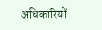अधिकारियों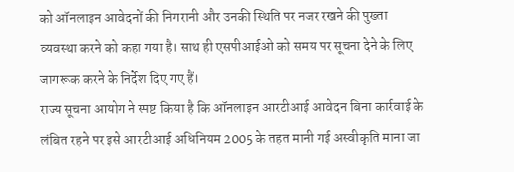को ऑनलाइन आवेदनों की निगरानी और उनकी स्थिति पर नजर रखने की पुख्ता व्यवस्था करने को कहा गया है। साथ ही एसपीआईओ को समय पर सूचना देने के लिए जागरूक करने के निर्देश दिए गए हैं।
राज्य सूचना आयोग ने स्पष्ट किया है कि ऑनलाइन आरटीआई आवेदन बिना कार्रवाई के लंबित रहने पर इसे आरटीआई अधिनियम 2005 के तहत मानी गई अस्वीकृति माना जा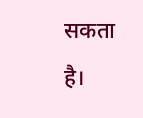सकता है।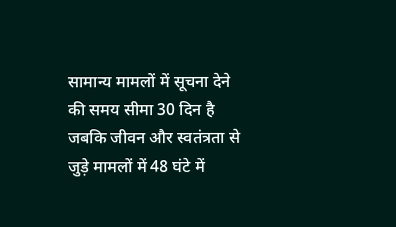सामान्य मामलों में सूचना देने की समय सीमा 30 दिन है जबकि जीवन और स्वतंत्रता से जुड़े मामलों में 48 घंटे में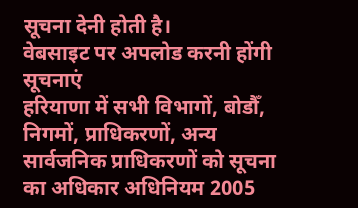सूचना देनी होती है।
वेबसाइट पर अपलोड करनी होंगी सूचनाएं
हरियाणा में सभी विभागों, बोडौँ, निगमों, प्राधिकरणों, अन्य सार्वजनिक प्राधिकरणों को सूचना का अधिकार अधिनियम 2005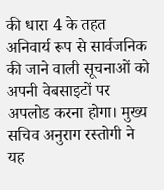की धारा 4 के तहत अनिवार्य रूप से सार्वजनिक की जाने वाली सूचनाओं को अपनी वेबसाइटों पर अपलोड करना होगा। मुख्य सचिव अनुराग रस्तोगी ने यह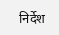निर्देश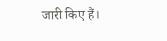जारी किए हैं।